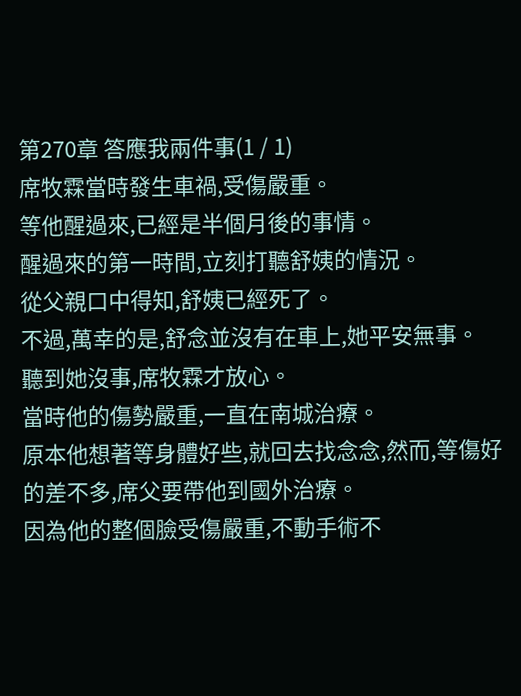第270章 答應我兩件事(1 / 1)
席牧霖當時發生車禍,受傷嚴重。
等他醒過來,已經是半個月後的事情。
醒過來的第一時間,立刻打聽舒姨的情況。
從父親口中得知,舒姨已經死了。
不過,萬幸的是,舒念並沒有在車上,她平安無事。
聽到她沒事,席牧霖才放心。
當時他的傷勢嚴重,一直在南城治療。
原本他想著等身體好些,就回去找念念,然而,等傷好的差不多,席父要帶他到國外治療。
因為他的整個臉受傷嚴重,不動手術不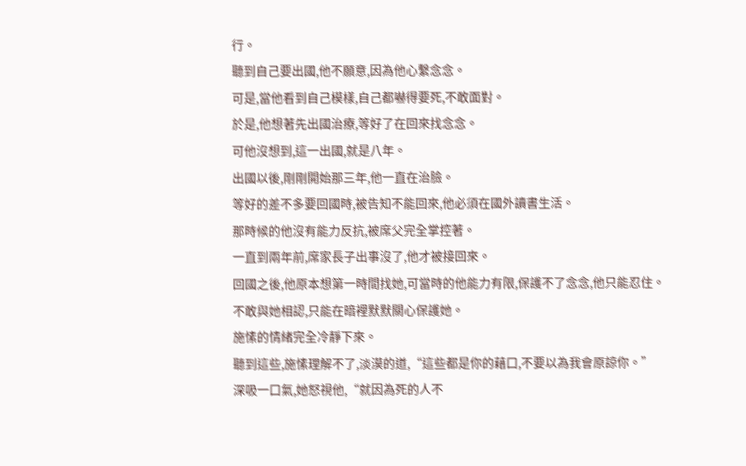行。
聽到自己要出國,他不願意,因為他心繫念念。
可是,當他看到自己模樣,自己都嚇得要死,不敢面對。
於是,他想著先出國治療,等好了在回來找念念。
可他沒想到,這一出國,就是八年。
出國以後,剛剛開始那三年,他一直在治臉。
等好的差不多要回國時,被告知不能回來,他必須在國外讀書生活。
那時候的他沒有能力反抗,被席父完全掌控著。
一直到兩年前,席家長子出事沒了,他才被接回來。
回國之後,他原本想第一時間找她,可當時的他能力有限,保護不了念念,他只能忍住。
不敢與她相認,只能在暗裡默默關心保護她。
施愫的情緒完全冷靜下來。
聽到這些,施愫理解不了,淡漠的道,“這些都是你的藉口,不要以為我會原諒你。”
深吸一口氣,她怒視他,“就因為死的人不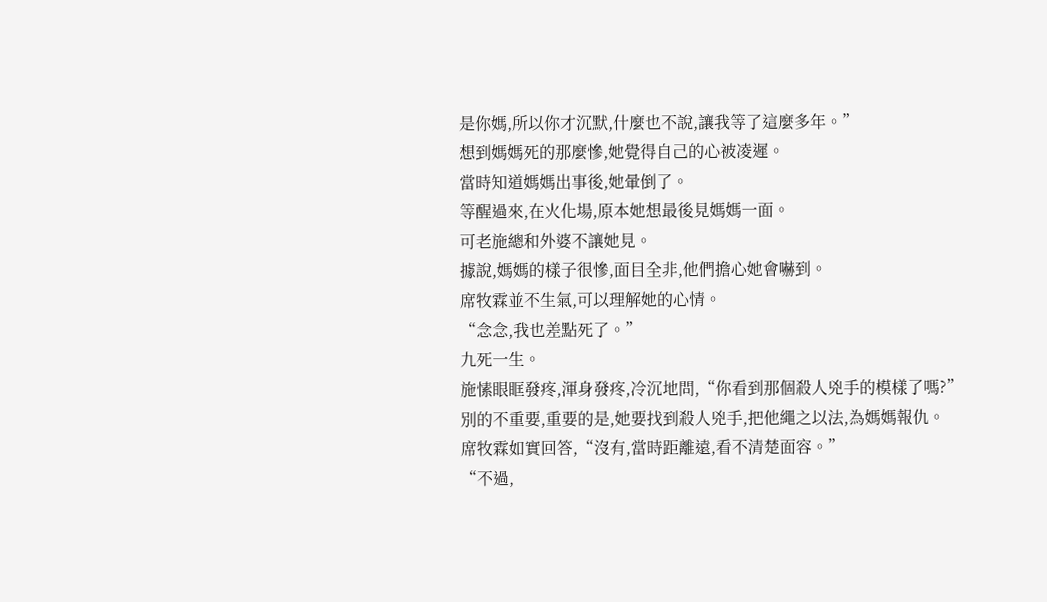是你媽,所以你才沉默,什麼也不說,讓我等了這麼多年。”
想到媽媽死的那麼慘,她覺得自己的心被凌遲。
當時知道媽媽出事後,她暈倒了。
等醒過來,在火化場,原本她想最後見媽媽一面。
可老施總和外婆不讓她見。
據說,媽媽的樣子很慘,面目全非,他們擔心她會嚇到。
席牧霖並不生氣,可以理解她的心情。
“念念,我也差點死了。”
九死一生。
施愫眼眶發疼,渾身發疼,冷沉地問,“你看到那個殺人兇手的模樣了嗎?”
別的不重要,重要的是,她要找到殺人兇手,把他繩之以法,為媽媽報仇。
席牧霖如實回答,“沒有,當時距離遠,看不清楚面容。”
“不過,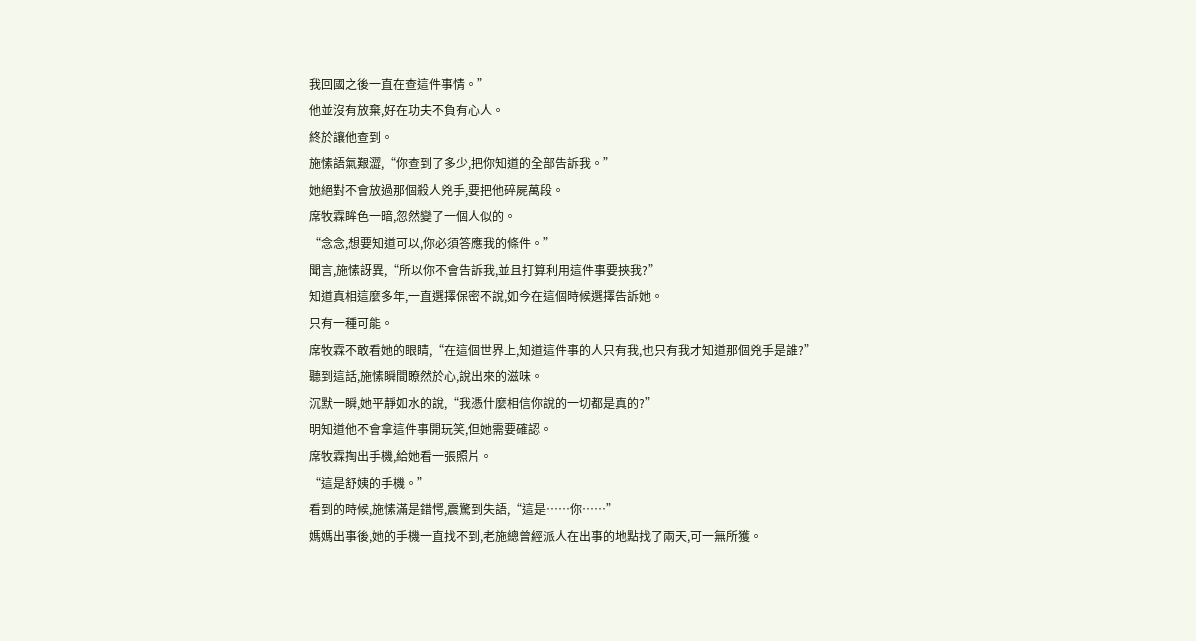我回國之後一直在查這件事情。”
他並沒有放棄,好在功夫不負有心人。
終於讓他查到。
施愫語氣艱澀,“你查到了多少,把你知道的全部告訴我。”
她絕對不會放過那個殺人兇手,要把他碎屍萬段。
席牧霖眸色一暗,忽然變了一個人似的。
“念念,想要知道可以,你必須答應我的條件。”
聞言,施愫訝異,“所以你不會告訴我,並且打算利用這件事要挾我?”
知道真相這麼多年,一直選擇保密不說,如今在這個時候選擇告訴她。
只有一種可能。
席牧霖不敢看她的眼睛,“在這個世界上,知道這件事的人只有我,也只有我才知道那個兇手是誰?”
聽到這話,施愫瞬間瞭然於心,說出來的滋味。
沉默一瞬,她平靜如水的說,“我憑什麼相信你說的一切都是真的?”
明知道他不會拿這件事開玩笑,但她需要確認。
席牧霖掏出手機,給她看一張照片。
“這是舒姨的手機。”
看到的時候,施愫滿是錯愕,震驚到失語,“這是……你……”
媽媽出事後,她的手機一直找不到,老施總曾經派人在出事的地點找了兩天,可一無所獲。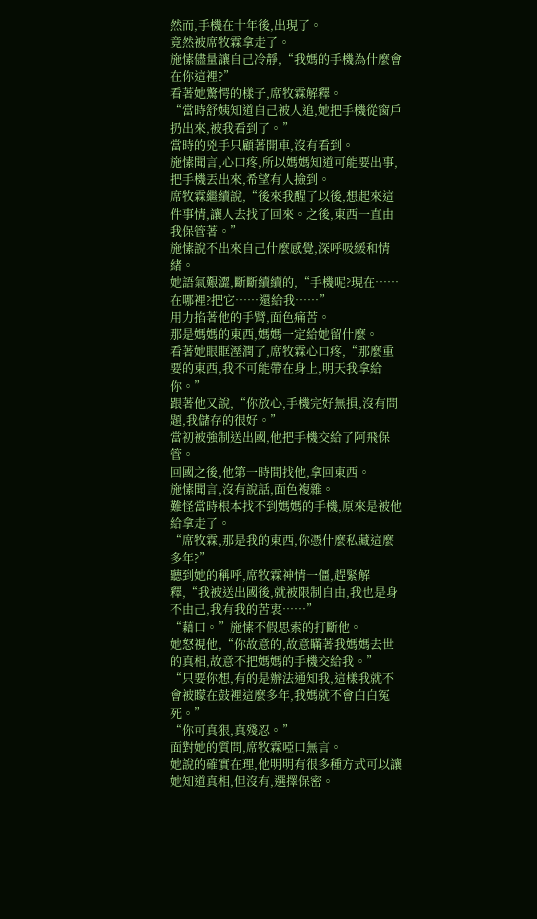然而,手機在十年後,出現了。
竟然被席牧霖拿走了。
施愫儘量讓自己冷靜,“我媽的手機為什麼會在你這裡?”
看著她驚愕的樣子,席牧霖解釋。
“當時舒姨知道自己被人追,她把手機從窗戶扔出來,被我看到了。”
當時的兇手只顧著開車,沒有看到。
施愫聞言,心口疼,所以媽媽知道可能要出事,把手機丟出來,希望有人撿到。
席牧霖繼續說,“後來我醒了以後,想起來這件事情,讓人去找了回來。之後,東西一直由我保管著。”
施愫說不出來自己什麼感覺,深呼吸緩和情緒。
她語氣艱澀,斷斷續續的,“手機呢?現在……在哪裡?把它……還給我……”
用力掐著他的手臂,面色痛苦。
那是媽媽的東西,媽媽一定給她留什麼。
看著她眼眶溼潤了,席牧霖心口疼,“那麼重要的東西,我不可能帶在身上,明天我拿給你。”
跟著他又說,“你放心,手機完好無損,沒有問題,我儲存的很好。”
當初被強制送出國,他把手機交給了阿飛保管。
回國之後,他第一時間找他,拿回東西。
施愫聞言,沒有說話,面色複雜。
難怪當時根本找不到媽媽的手機,原來是被他給拿走了。
“席牧霖,那是我的東西,你憑什麼私藏這麼多年?”
聽到她的稱呼,席牧霖神情一僵,趕緊解釋,“我被送出國後,就被限制自由,我也是身不由己,我有我的苦衷……”
“藉口。”施愫不假思索的打斷他。
她怒視他,“你故意的,故意瞞著我媽媽去世的真相,故意不把媽媽的手機交給我。”
“只要你想,有的是辦法通知我,這樣我就不會被矇在鼓裡這麼多年,我媽就不會白白冤死。”
“你可真狠,真殘忍。”
面對她的質問,席牧霖啞口無言。
她說的確實在理,他明明有很多種方式可以讓她知道真相,但沒有,選擇保密。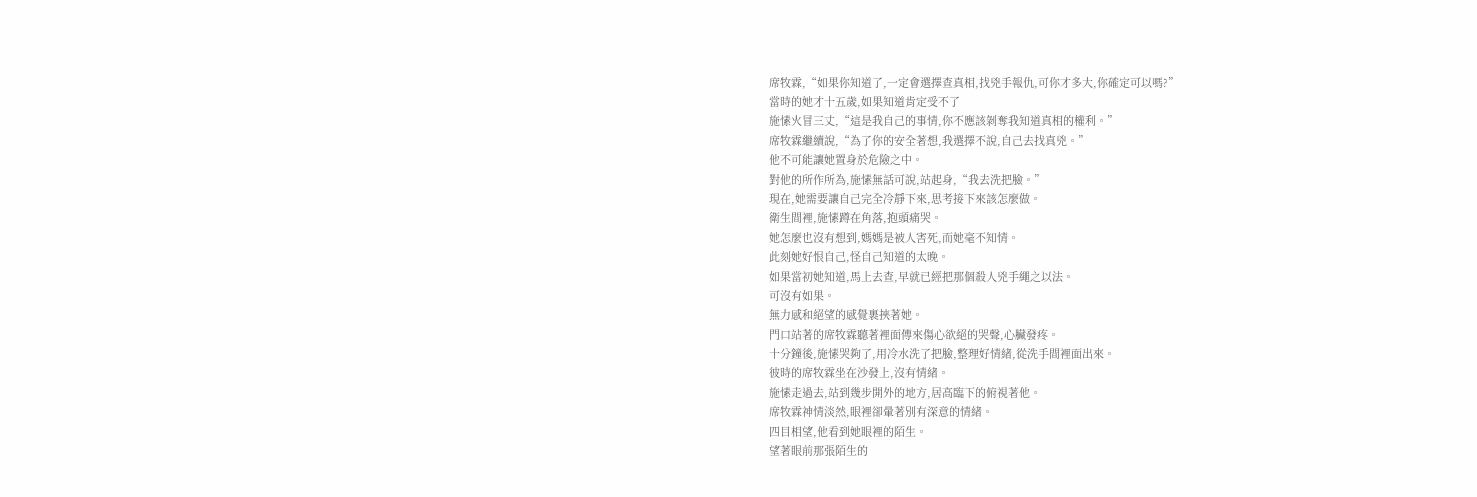席牧霖,“如果你知道了,一定會選擇查真相,找兇手報仇,可你才多大,你確定可以嗎?”
當時的她才十五歲,如果知道肯定受不了
施愫火冒三丈,“這是我自己的事情,你不應該剝奪我知道真相的權利。”
席牧霖繼續說,“為了你的安全著想,我選擇不說,自己去找真兇。”
他不可能讓她置身於危險之中。
對他的所作所為,施愫無話可說,站起身,“我去洗把臉。”
現在,她需要讓自己完全冷靜下來,思考接下來該怎麼做。
衛生間裡,施愫蹲在角落,抱頭痛哭。
她怎麼也沒有想到,媽媽是被人害死,而她毫不知情。
此刻她好恨自己,怪自己知道的太晚。
如果當初她知道,馬上去查,早就已經把那個殺人兇手繩之以法。
可沒有如果。
無力感和絕望的感覺裹挾著她。
門口站著的席牧霖聽著裡面傳來傷心欲絕的哭聲,心臟發疼。
十分鐘後,施愫哭夠了,用冷水洗了把臉,整理好情緒,從洗手間裡面出來。
彼時的席牧霖坐在沙發上,沒有情緒。
施愫走過去,站到幾步開外的地方,居高臨下的俯視著他。
席牧霖神情淡然,眼裡卻暈著別有深意的情緒。
四目相望,他看到她眼裡的陌生。
望著眼前那張陌生的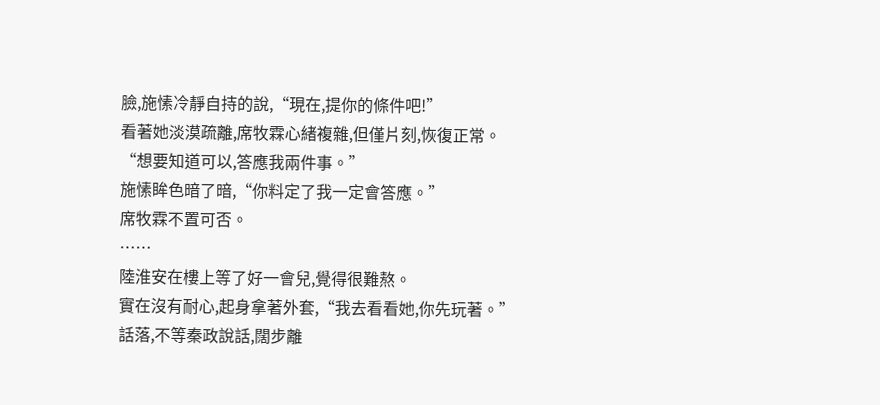臉,施愫冷靜自持的說,“現在,提你的條件吧!”
看著她淡漠疏離,席牧霖心緒複雜,但僅片刻,恢復正常。
“想要知道可以,答應我兩件事。”
施愫眸色暗了暗,“你料定了我一定會答應。”
席牧霖不置可否。
……
陸淮安在樓上等了好一會兒,覺得很難熬。
實在沒有耐心,起身拿著外套,“我去看看她,你先玩著。”
話落,不等秦政說話,闊步離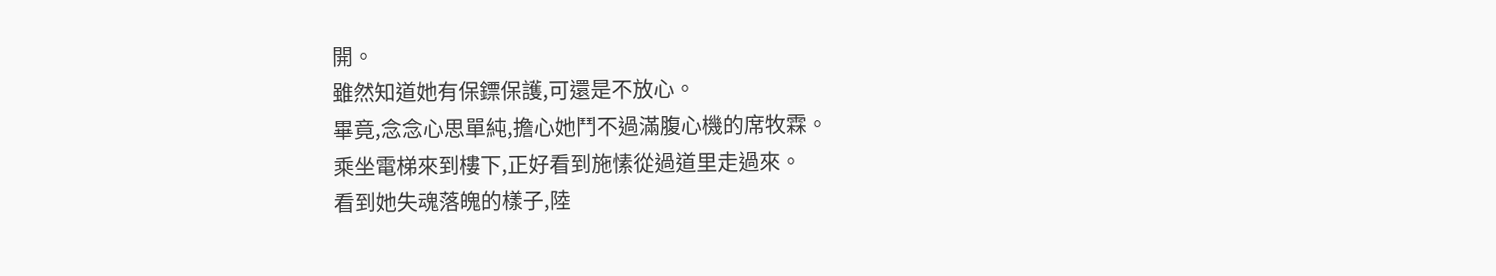開。
雖然知道她有保鏢保護,可還是不放心。
畢竟,念念心思單純,擔心她鬥不過滿腹心機的席牧霖。
乘坐電梯來到樓下,正好看到施愫從過道里走過來。
看到她失魂落魄的樣子,陸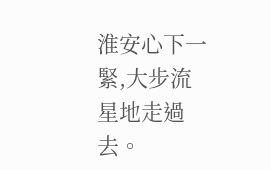淮安心下一緊,大步流星地走過去。